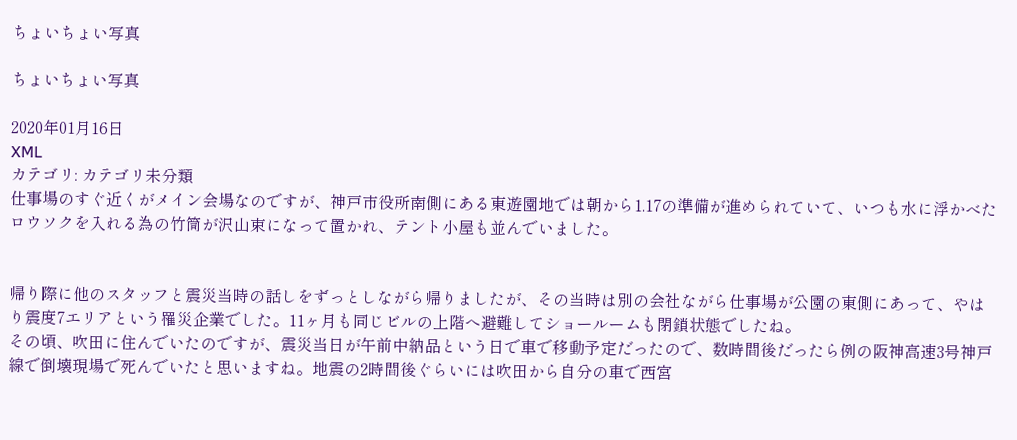ちょいちょい写真

ちょいちょい写真

2020年01月16日
XML
カテゴリ: カテゴリ未分類
仕事場のすぐ近くがメイン会場なのですが、神戸市役所南側にある東遊園地では朝から1.17の準備が進められていて、いつも水に浮かべたロウソクを入れる為の竹筒が沢山束になって置かれ、テント小屋も並んでいました。


帰り際に他のスタッフと震災当時の話しをずっとしながら帰りましたが、その当時は別の会社ながら仕事場が公園の東側にあって、やはり震度7エリアという罹災企業でした。11ヶ月も同じビルの上階へ避難してショールームも閉鎖状態でしたね。
その頃、吹田に住んでいたのですが、震災当日が午前中納品という日で車で移動予定だったので、数時間後だったら例の阪神高速3号神戸線で倒壊現場で死んでいたと思いますね。地震の2時間後ぐらいには吹田から自分の車で西宮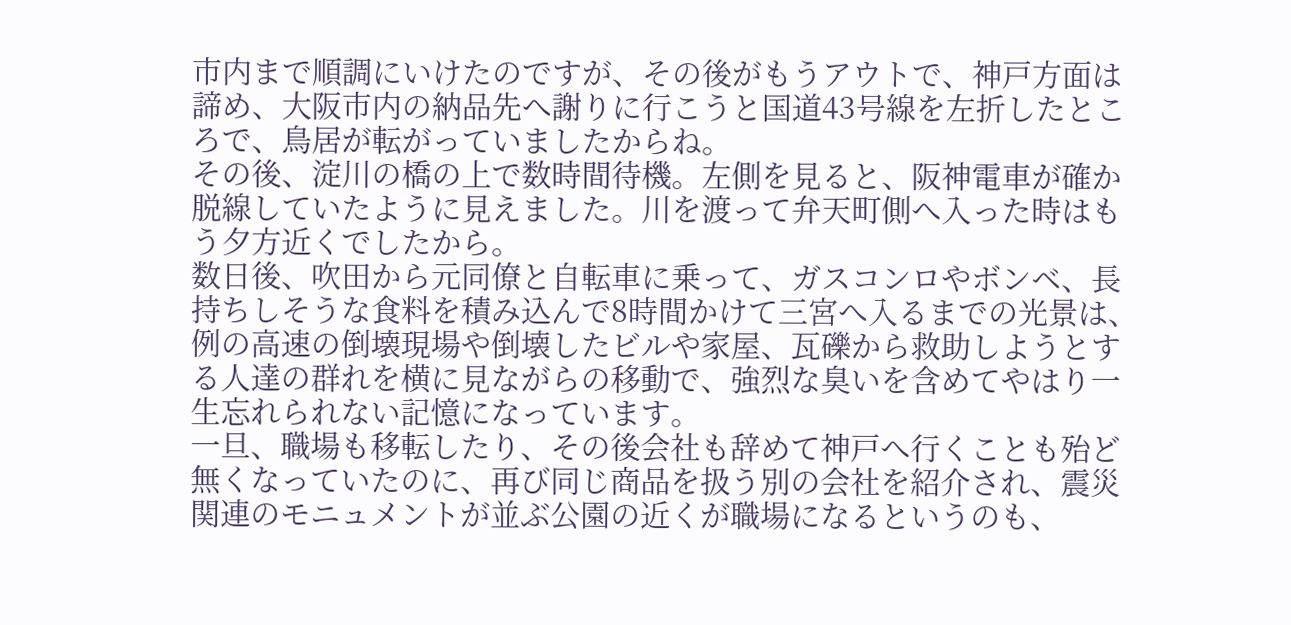市内まで順調にいけたのですが、その後がもうアウトで、神戸方面は諦め、大阪市内の納品先へ謝りに行こうと国道43号線を左折したところで、鳥居が転がっていましたからね。
その後、淀川の橋の上で数時間待機。左側を見ると、阪神電車が確か脱線していたように見えました。川を渡って弁天町側へ入った時はもう夕方近くでしたから。
数日後、吹田から元同僚と自転車に乗って、ガスコンロやボンベ、長持ちしそうな食料を積み込んで8時間かけて三宮へ入るまでの光景は、例の高速の倒壊現場や倒壊したビルや家屋、瓦礫から救助しようとする人達の群れを横に見ながらの移動で、強烈な臭いを含めてやはり一生忘れられない記憶になっています。
一旦、職場も移転したり、その後会社も辞めて神戸へ行くことも殆ど無くなっていたのに、再び同じ商品を扱う別の会社を紹介され、震災関連のモニュメントが並ぶ公園の近くが職場になるというのも、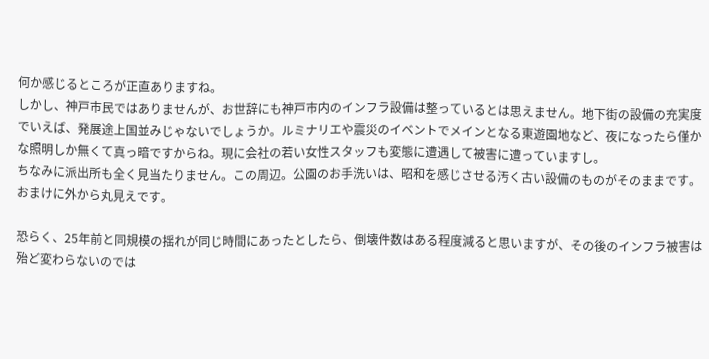何か感じるところが正直ありますね。
しかし、神戸市民ではありませんが、お世辞にも神戸市内のインフラ設備は整っているとは思えません。地下街の設備の充実度でいえば、発展途上国並みじゃないでしょうか。ルミナリエや震災のイベントでメインとなる東遊園地など、夜になったら僅かな照明しか無くて真っ暗ですからね。現に会社の若い女性スタッフも変態に遭遇して被害に遭っていますし。
ちなみに派出所も全く見当たりません。この周辺。公園のお手洗いは、昭和を感じさせる汚く古い設備のものがそのままです。おまけに外から丸見えです。

恐らく、25年前と同規模の揺れが同じ時間にあったとしたら、倒壊件数はある程度減ると思いますが、その後のインフラ被害は殆ど変わらないのでは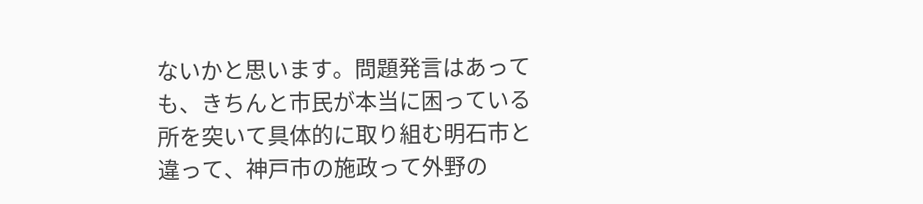ないかと思います。問題発言はあっても、きちんと市民が本当に困っている所を突いて具体的に取り組む明石市と違って、神戸市の施政って外野の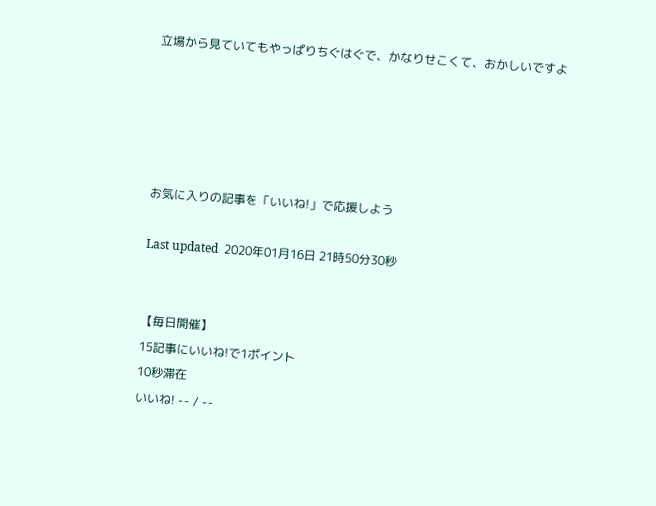立場から見ていてもやっぱりちぐはぐで、かなりせこくて、おかしいですよ





お気に入りの記事を「いいね!」で応援しよう

Last updated  2020年01月16日 21時50分30秒


【毎日開催】
15記事にいいね!で1ポイント
10秒滞在
いいね! -- / --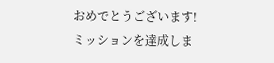おめでとうございます!
ミッションを達成しま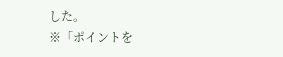した。
※「ポイントを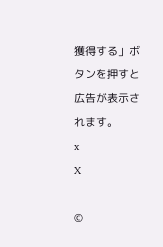獲得する」ボタンを押すと広告が表示されます。
x
X

©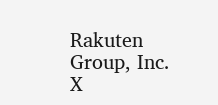Rakuten Group, Inc.
X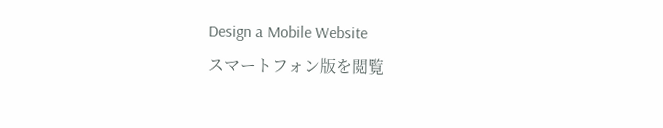Design a Mobile Website
スマートフォン版を閲覧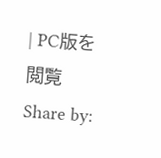| PC版を閲覧
Share by: